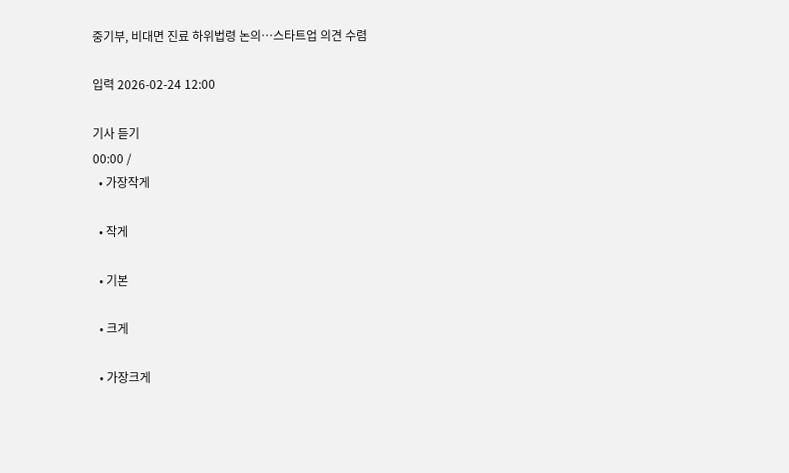중기부, 비대면 진료 하위법령 논의…스타트업 의견 수렴

입력 2026-02-24 12:00

기사 듣기
00:00 /
  • 가장작게

  • 작게

  • 기본

  • 크게

  • 가장크게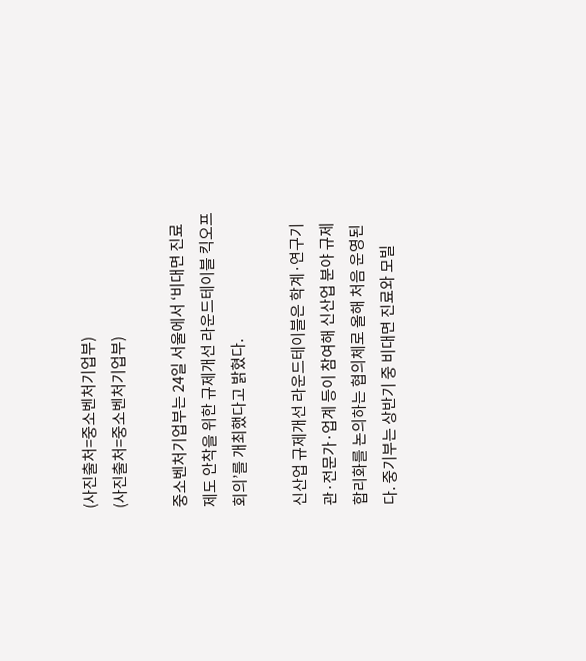(사진출처=중소벤처기업부)
(사진출처=중소벤처기업부)

중소벤처기업부는 24일 서울에서 ‘비대면 진료 제도 안착을 위한 규제개선 라운드테이블 킥오프 회의’를 개최했다고 밝혔다.

신산업 규제개선 라운드테이블은 학계·연구기관·전문가·업계 등이 참여해 신산업 분야 규제 합리화를 논의하는 협의체로 올해 처음 운영된다. 중기부는 상반기 중 비대면 진료와 모빌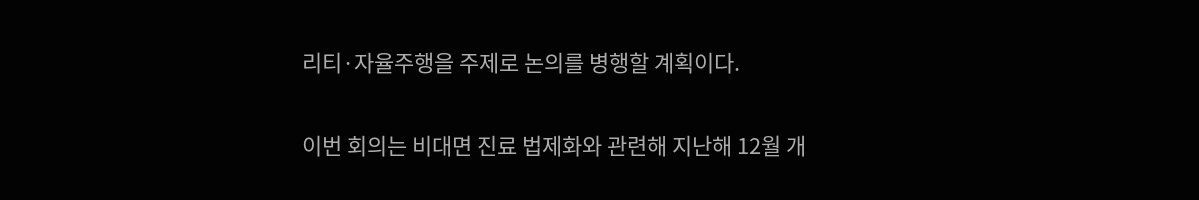리티·자율주행을 주제로 논의를 병행할 계획이다.

이번 회의는 비대면 진료 법제화와 관련해 지난해 12월 개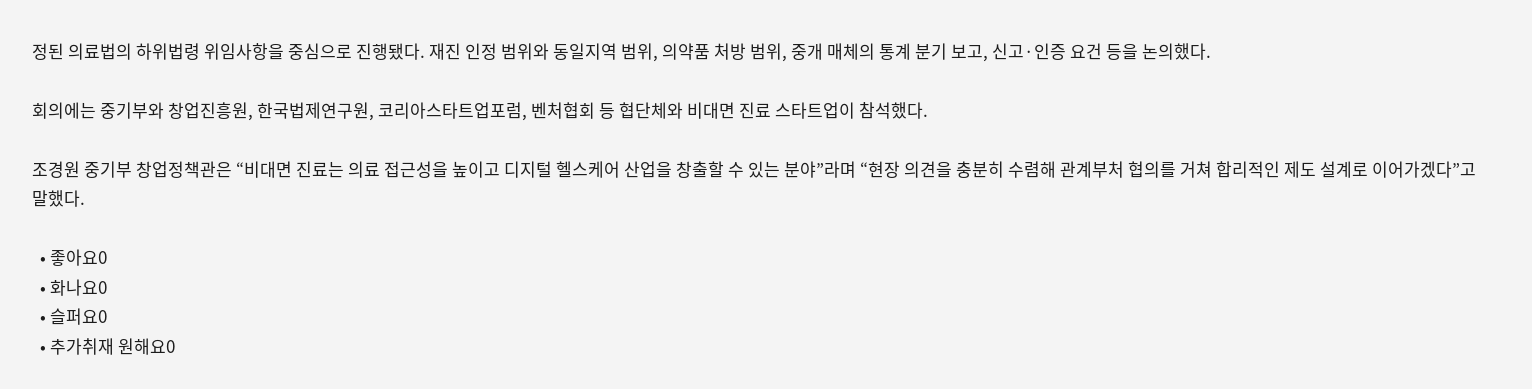정된 의료법의 하위법령 위임사항을 중심으로 진행됐다. 재진 인정 범위와 동일지역 범위, 의약품 처방 범위, 중개 매체의 통계 분기 보고, 신고·인증 요건 등을 논의했다.

회의에는 중기부와 창업진흥원, 한국법제연구원, 코리아스타트업포럼, 벤처협회 등 협단체와 비대면 진료 스타트업이 참석했다.

조경원 중기부 창업정책관은 “비대면 진료는 의료 접근성을 높이고 디지털 헬스케어 산업을 창출할 수 있는 분야”라며 “현장 의견을 충분히 수렴해 관계부처 협의를 거쳐 합리적인 제도 설계로 이어가겠다”고 말했다.

  • 좋아요0
  • 화나요0
  • 슬퍼요0
  • 추가취재 원해요0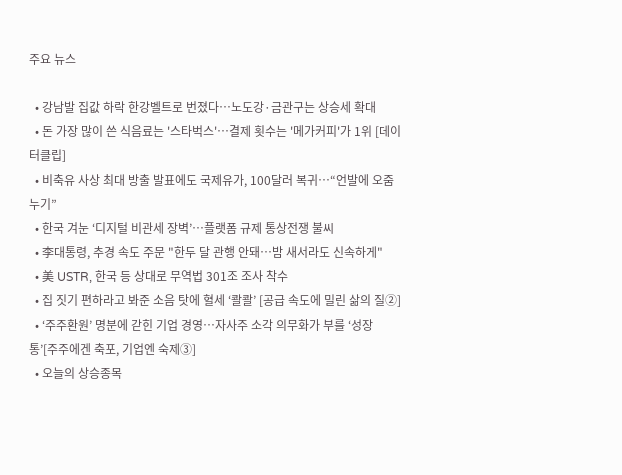주요 뉴스

  • 강남발 집값 하락 한강벨트로 번졌다⋯노도강·금관구는 상승세 확대
  • 돈 가장 많이 쓴 식음료는 '스타벅스'…결제 횟수는 '메가커피'가 1위 [데이터클립]
  • 비축유 사상 최대 방출 발표에도 국제유가, 100달러 복귀⋯“언발에 오줌 누기”
  • 한국 겨눈 ‘디지털 비관세 장벽’…플랫폼 규제 통상전쟁 불씨
  • 李대통령, 추경 속도 주문 "한두 달 관행 안돼…밤 새서라도 신속하게"
  • 美 USTR, 한국 등 상대로 무역법 301조 조사 착수
  • 집 짓기 편하라고 봐준 소음 탓에 혈세 ‘콸콸’ [공급 속도에 밀린 삶의 질②]
  • ‘주주환원’ 명분에 갇힌 기업 경영…자사주 소각 의무화가 부를 ‘성장통’[주주에겐 축포, 기업엔 숙제③]
  • 오늘의 상승종목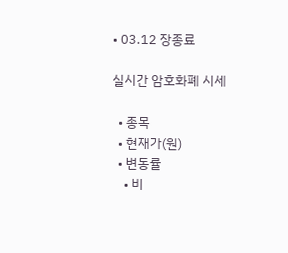• 03.12 장종료

실시간 암호화폐 시세

  • 종목
  • 현재가(원)
  • 변동률
    • 비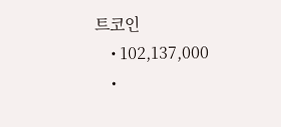트코인
    • 102,137,000
    •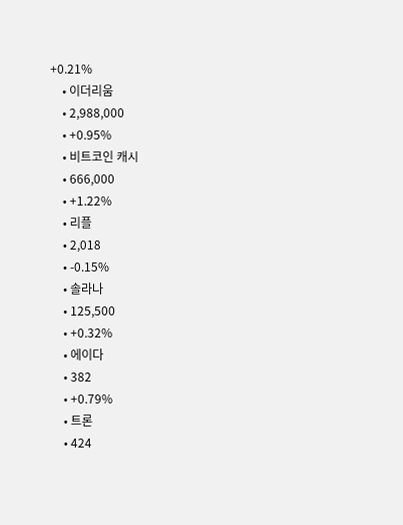+0.21%
    • 이더리움
    • 2,988,000
    • +0.95%
    • 비트코인 캐시
    • 666,000
    • +1.22%
    • 리플
    • 2,018
    • -0.15%
    • 솔라나
    • 125,500
    • +0.32%
    • 에이다
    • 382
    • +0.79%
    • 트론
    • 424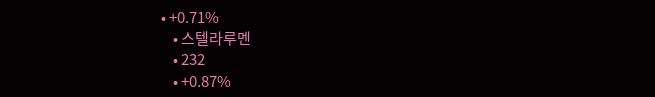• +0.71%
    • 스텔라루멘
    • 232
    • +0.87%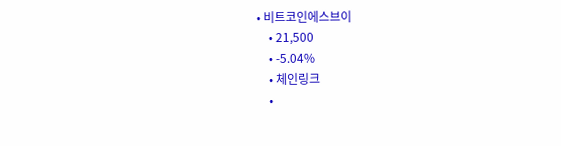• 비트코인에스브이
    • 21,500
    • -5.04%
    • 체인링크
    •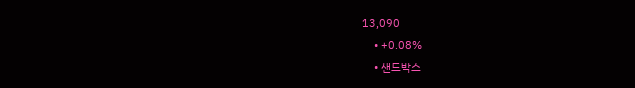13,090
    • +0.08%
    • 샌드박스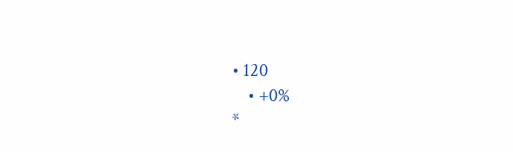• 120
    • +0%
*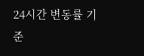24시간 변동률 기준